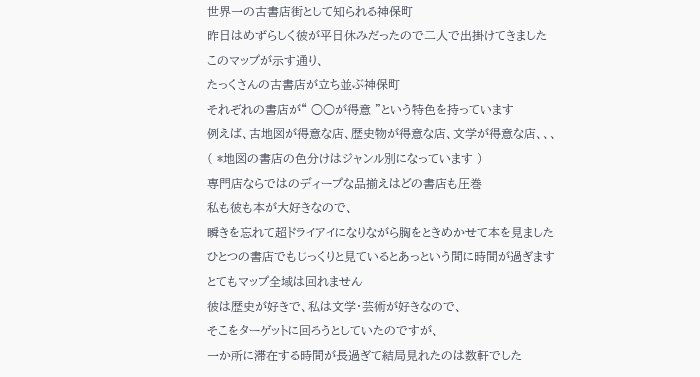世界一の古書店街として知られる神保町
昨日はめずらしく彼が平日休みだったので二人で出掛けてきました
このマップが示す通り、
たっくさんの古書店が立ち並ぶ神保町
それぞれの書店が“ ○○が得意 ”という特色を持っています
例えば、古地図が得意な店、歴史物が得意な店、文学が得意な店、、、
( *地図の書店の色分けはジャンル別になっています )
専門店ならではのディープな品揃えはどの書店も圧巻
私も彼も本が大好きなので、
瞬きを忘れて超ドライアイになりながら胸をときめかせて本を見ました
ひとつの書店でもじっくりと見ているとあっという間に時間が過ぎます
とてもマップ全域は回れません
彼は歴史が好きで、私は文学・芸術が好きなので、
そこをターゲットに回ろうとしていたのですが、
一か所に滞在する時間が長過ぎて結局見れたのは数軒でした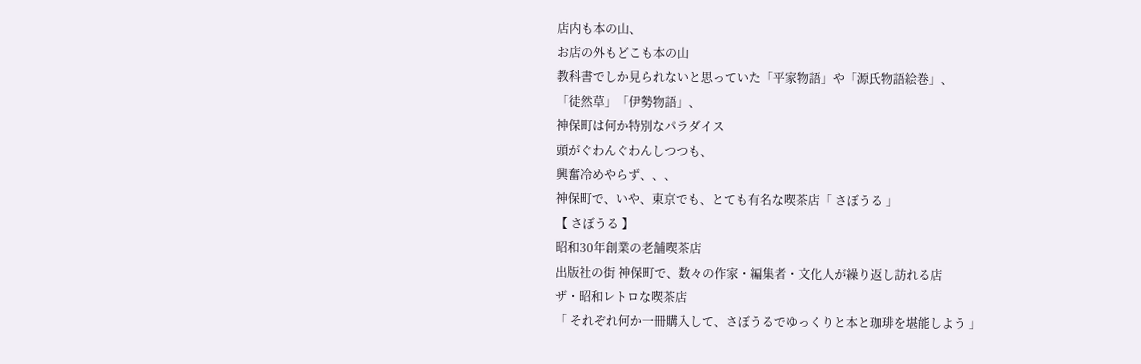店内も本の山、
お店の外もどこも本の山
教科書でしか見られないと思っていた「平家物語」や「源氏物語絵巻」、
「徒然草」「伊勢物語」、
神保町は何か特別なパラダイス
頭がぐわんぐわんしつつも、
興奮冷めやらず、、、
神保町で、いや、東京でも、とても有名な喫茶店「 さぼうる 」
【 さぼうる 】
昭和30年創業の老舗喫茶店
出版社の街 神保町で、数々の作家・編集者・文化人が繰り返し訪れる店
ザ・昭和レトロな喫茶店
「 それぞれ何か一冊購入して、さぼうるでゆっくりと本と珈琲を堪能しよう 」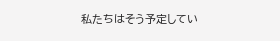私たちはそう予定してい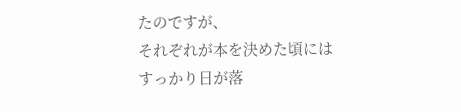たのですが、
それぞれが本を決めた頃にはすっかり日が落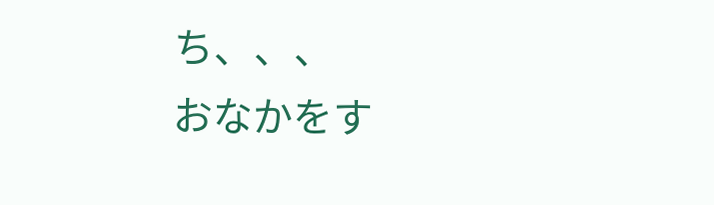ち、、、
おなかをす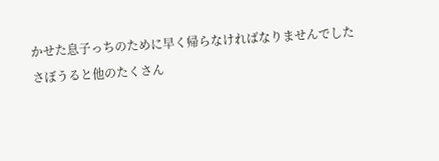かせた息子っちのために早く帰らなければなりませんでした
さぼうると他のたくさん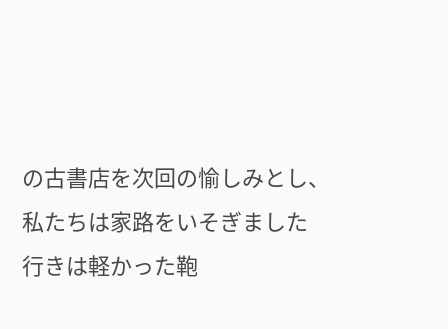の古書店を次回の愉しみとし、
私たちは家路をいそぎました
行きは軽かった鞄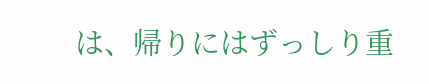は、帰りにはずっしり重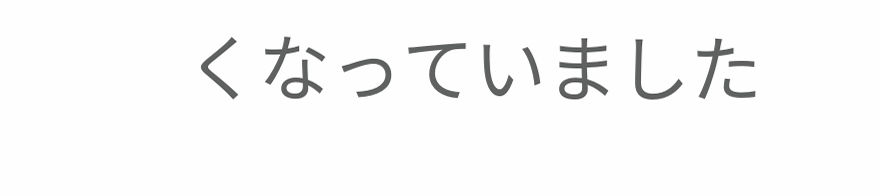くなっていました